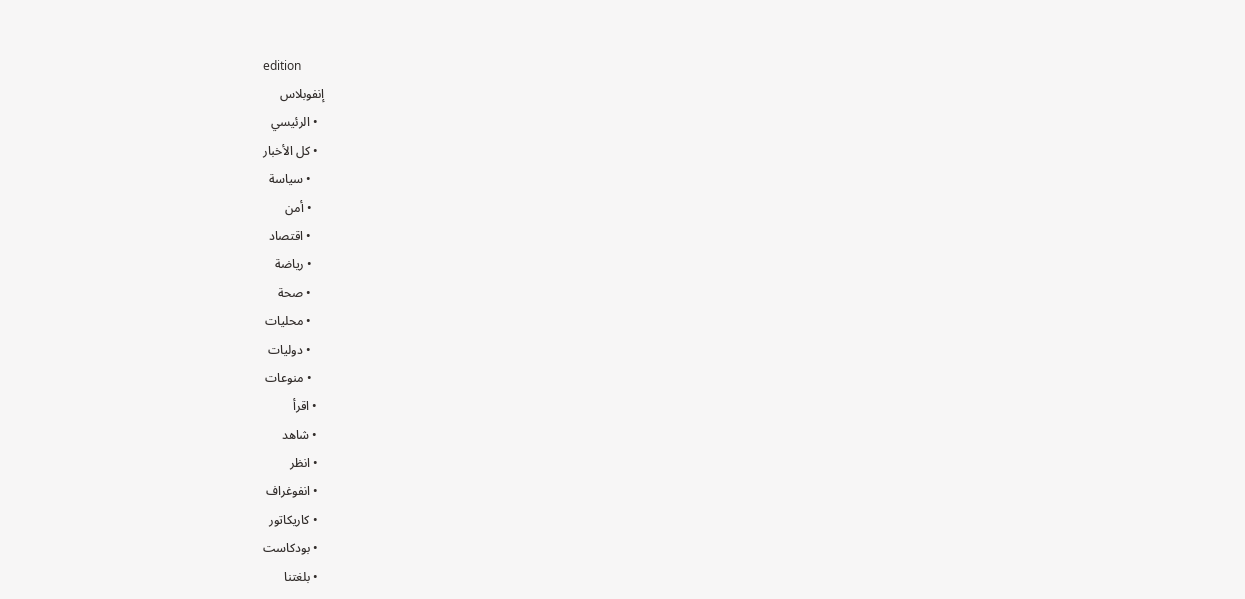edition
إنفوبلاس
  • الرئيسي
  • كل الأخبار
    • سياسة
    • أمن
    • اقتصاد
    • رياضة
    • صحة
    • محليات
    • دوليات
    • منوعات
  • اقرأ
  • شاهد
  • انظر
  • انفوغراف
  • كاريكاتور
  • بودكاست
  • بلغتنا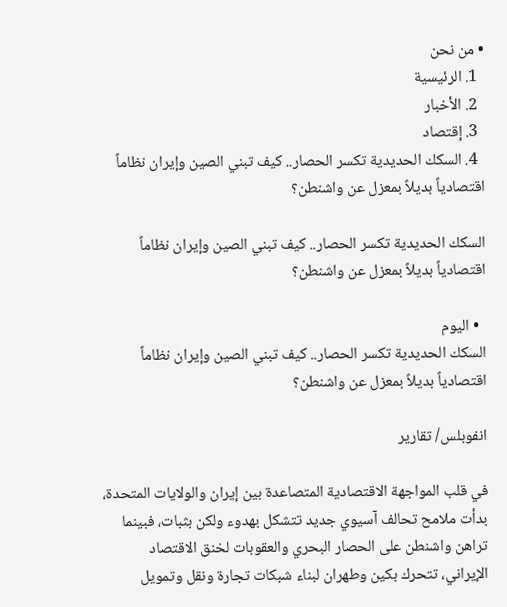• من نحن
  1. الرئيسية
  2. الأخبار
  3. إقتصاد
  4. السكك الحديدية تكسر الحصار.. كيف تبني الصين وإيران نظاماً اقتصادياً بديلاً بمعزل عن واشنطن؟

السكك الحديدية تكسر الحصار.. كيف تبني الصين وإيران نظاماً اقتصادياً بديلاً بمعزل عن واشنطن؟

  • اليوم
السكك الحديدية تكسر الحصار.. كيف تبني الصين وإيران نظاماً اقتصادياً بديلاً بمعزل عن واشنطن؟

انفوبلس/ تقارير

في قلب المواجهة الاقتصادية المتصاعدة بين إيران والولايات المتحدة، بدأت ملامح تحالف آسيوي جديد تتشكل بهدوء ولكن بثبات، فبينما تراهن واشنطن على الحصار البحري والعقوبات لخنق الاقتصاد الإيراني، تتحرك بكين وطهران لبناء شبكات تجارة ونقل وتمويل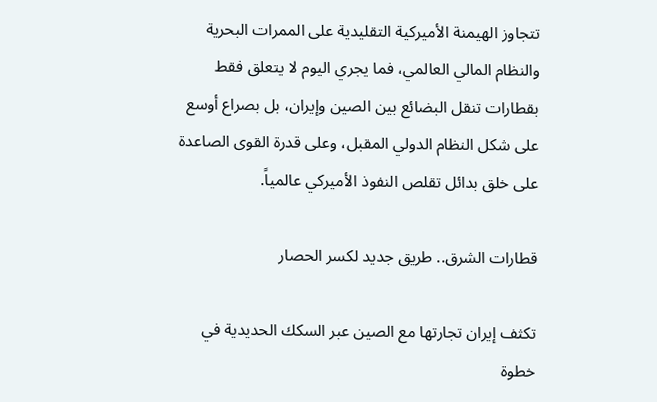تتجاوز الهيمنة الأميركية التقليدية على الممرات البحرية والنظام المالي العالمي، فما يجري اليوم لا يتعلق فقط بقطارات تنقل البضائع بين الصين وإيران، بل بصراع أوسع على شكل النظام الدولي المقبل، وعلى قدرة القوى الصاعدة على خلق بدائل تقلص النفوذ الأميركي عالمياً.

قطارات الشرق.. طريق جديد لكسر الحصار

تكثف إيران تجارتها مع الصين عبر السكك الحديدية في خطوة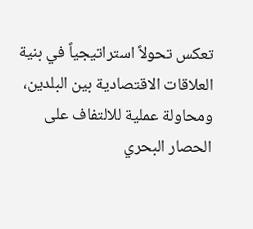تعكس تحولاً استراتيجياً في بنية العلاقات الاقتصادية بين البلدين، ومحاولة عملية للالتفاف على الحصار البحري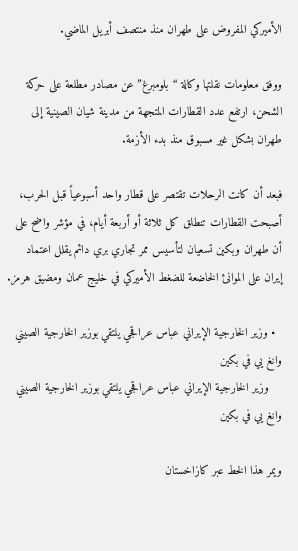الأميركي المفروض على طهران منذ منتصف أبريل الماضي.

ووفق معلومات نقلتها وكالة “بلومبرغ” عن مصادر مطلعة على حركة الشحن، ارتفع عدد القطارات المتجهة من مدينة شيان الصينية إلى طهران بشكل غير مسبوق منذ بدء الأزمة.

فبعد أن كانت الرحلات تقتصر على قطار واحد أسبوعياً قبل الحرب، أصبحت القطارات تنطلق كل ثلاثة أو أربعة أيام، في مؤشر واضح على أن طهران وبكين تسعيان لتأسيس ممر تجاري بري دائم يقلل اعتماد إيران على الموانئ الخاضعة للضغط الأميركي في خليج عمان ومضيق هرمز.

  • وزير الخارجية الإيراني عباس عراقجي يلتقي بوزير الخارجية الصيني وانغ يي في بكين
    وزير الخارجية الإيراني عباس عراقجي يلتقي بوزير الخارجية الصيني وانغ يي في بكين

ويمر هذا الخط عبر كازاخستان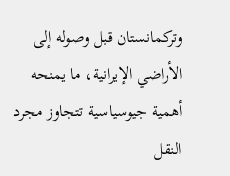وتركمانستان قبل وصوله إلى الأراضي الإيرانية، ما يمنحه أهمية جيوسياسية تتجاوز مجرد النقل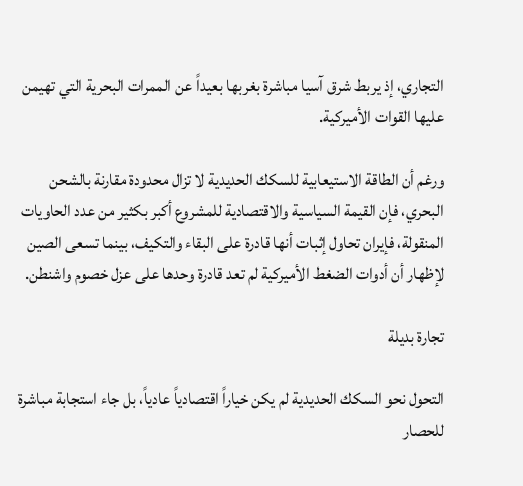التجاري، إذ يربط شرق آسيا مباشرة بغربها بعيداً عن الممرات البحرية التي تهيمن عليها القوات الأميركية.

ورغم أن الطاقة الاستيعابية للسكك الحديدية لا تزال محدودة مقارنة بالشحن البحري، فإن القيمة السياسية والاقتصادية للمشروع أكبر بكثير من عدد الحاويات المنقولة، فإيران تحاول إثبات أنها قادرة على البقاء والتكيف، بينما تسعى الصين لإظهار أن أدوات الضغط الأميركية لم تعد قادرة وحدها على عزل خصوم واشنطن.

تجارة بديلة

التحول نحو السكك الحديدية لم يكن خياراً اقتصادياً عادياً، بل جاء استجابة مباشرة للحصار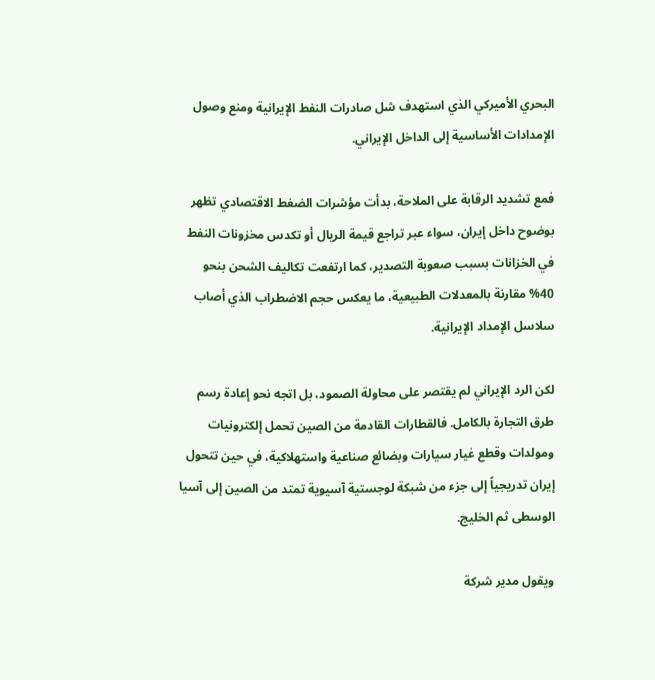البحري الأميركي الذي استهدف شل صادرات النفط الإيرانية ومنع وصول الإمدادات الأساسية إلى الداخل الإيراني.

فمع تشديد الرقابة على الملاحة، بدأت مؤشرات الضغط الاقتصادي تظهر بوضوح داخل إيران، سواء عبر تراجع قيمة الريال أو تكدس مخزونات النفط في الخزانات بسبب صعوبة التصدير، كما ارتفعت تكاليف الشحن بنحو 40% مقارنة بالمعدلات الطبيعية، ما يعكس حجم الاضطراب الذي أصاب سلاسل الإمداد الإيرانية.

لكن الرد الإيراني لم يقتصر على محاولة الصمود، بل اتجه نحو إعادة رسم طرق التجارة بالكامل. فالقطارات القادمة من الصين تحمل إلكترونيات ومولدات وقطع غيار سيارات وبضائع صناعية واستهلاكية، في حين تتحول إيران تدريجياً إلى جزء من شبكة لوجستية آسيوية تمتد من الصين إلى آسيا الوسطى ثم الخليج.

ويقول مدير شركة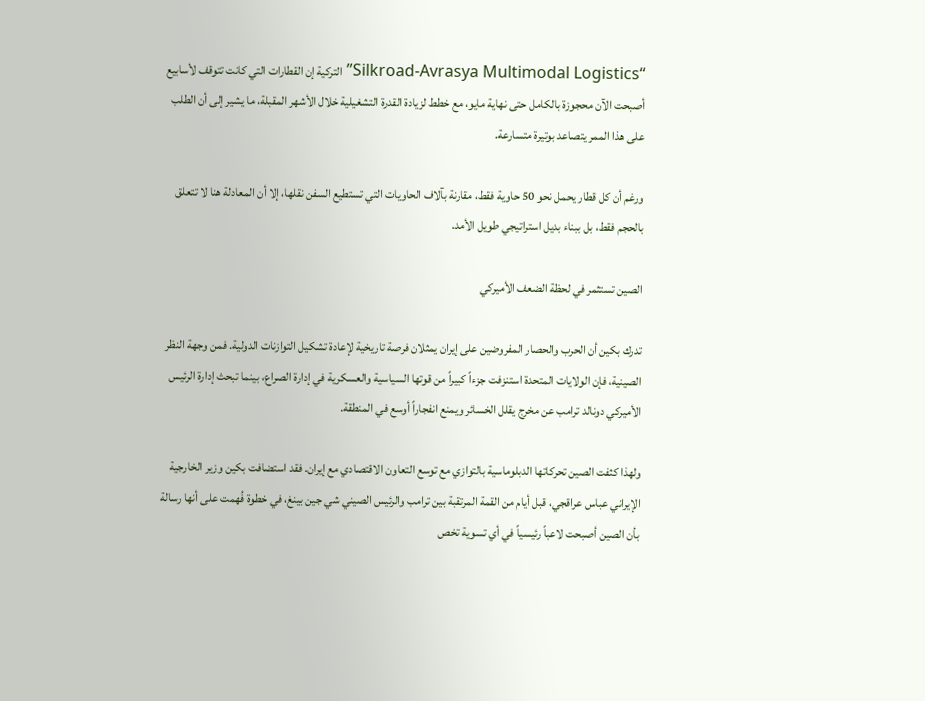“Silkroad-Avrasya Multimodal Logistics” التركية إن القطارات التي كانت تتوقف لأسابيع أصبحت الآن محجوزة بالكامل حتى نهاية مايو، مع خطط لزيادة القدرة التشغيلية خلال الأشهر المقبلة، ما يشير إلى أن الطلب على هذا الممر يتصاعد بوتيرة متسارعة.

ورغم أن كل قطار يحمل نحو 50 حاوية فقط، مقارنة بآلاف الحاويات التي تستطيع السفن نقلها، إلا أن المعادلة هنا لا تتعلق بالحجم فقط، بل ببناء بديل استراتيجي طويل الأمد.

الصين تستثمر في لحظة الضعف الأميركي

تدرك بكين أن الحرب والحصار المفروضين على إيران يمثلان فرصة تاريخية لإعادة تشكيل التوازنات الدولية. فمن وجهة النظر الصينية، فإن الولايات المتحدة استنزفت جزءاً كبيراً من قوتها السياسية والعسكرية في إدارة الصراع، بينما تبحث إدارة الرئيس الأميركي دونالد ترامب عن مخرج يقلل الخسائر ويمنع انفجاراً أوسع في المنطقة.

ولهذا كثفت الصين تحركاتها الدبلوماسية بالتوازي مع توسع التعاون الاقتصادي مع إيران. فقد استضافت بكين وزير الخارجية الإيراني عباس عراقجي، قبل أيام من القمة المرتقبة بين ترامب والرئيس الصيني شي جين بينغ، في خطوة فُهمت على أنها رسالة بأن الصين أصبحت لاعباً رئيسياً في أي تسوية تخص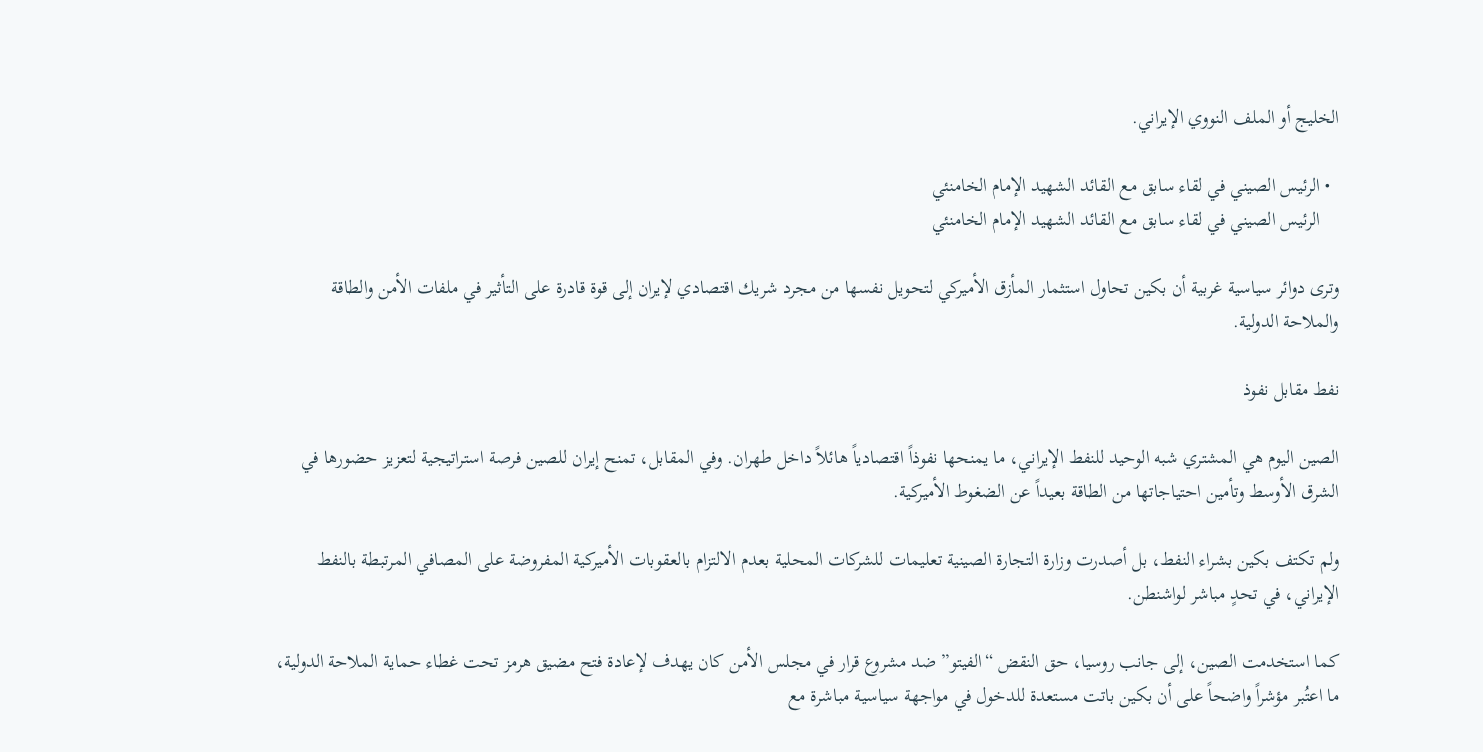الخليج أو الملف النووي الإيراني.

  • الرئيس الصيني في لقاء سابق مع القائد الشهيد الإمام الخامنئي
    الرئيس الصيني في لقاء سابق مع القائد الشهيد الإمام الخامنئي

وترى دوائر سياسية غربية أن بكين تحاول استثمار المأزق الأميركي لتحويل نفسها من مجرد شريك اقتصادي لإيران إلى قوة قادرة على التأثير في ملفات الأمن والطاقة والملاحة الدولية.

نفط مقابل نفوذ

الصين اليوم هي المشتري شبه الوحيد للنفط الإيراني، ما يمنحها نفوذاً اقتصادياً هائلاً داخل طهران. وفي المقابل، تمنح إيران للصين فرصة استراتيجية لتعزيز حضورها في الشرق الأوسط وتأمين احتياجاتها من الطاقة بعيداً عن الضغوط الأميركية.

ولم تكتف بكين بشراء النفط، بل أصدرت وزارة التجارة الصينية تعليمات للشركات المحلية بعدم الالتزام بالعقوبات الأميركية المفروضة على المصافي المرتبطة بالنفط الإيراني، في تحدٍ مباشر لواشنطن.

كما استخدمت الصين، إلى جانب روسيا، حق النقض “الفيتو” ضد مشروع قرار في مجلس الأمن كان يهدف لإعادة فتح مضيق هرمز تحت غطاء حماية الملاحة الدولية، ما اعتُبر مؤشراً واضحاً على أن بكين باتت مستعدة للدخول في مواجهة سياسية مباشرة مع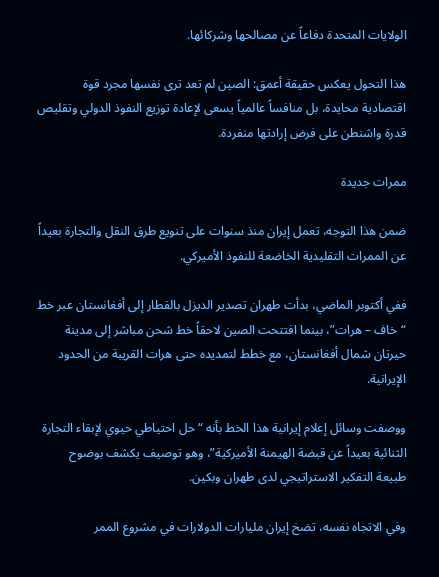الولايات المتحدة دفاعاً عن مصالحها وشركائها.

هذا التحول يعكس حقيقة أعمق: الصين لم تعد ترى نفسها مجرد قوة اقتصادية محايدة، بل منافساً عالمياً يسعى لإعادة توزيع النفوذ الدولي وتقليص قدرة واشنطن على فرض إرادتها منفردة.

ممرات جديدة

ضمن هذا التوجه، تعمل إيران منذ سنوات على تنويع طرق النقل والتجارة بعيداً عن الممرات التقليدية الخاضعة للنفوذ الأميركي.

ففي أكتوبر الماضي، بدأت طهران تصدير الديزل بالقطار إلى أفغانستان عبر خط “خاف – هرات”، بينما افتتحت الصين لاحقاً خط شحن مباشر إلى مدينة حيرتان شمال أفغانستان، مع خطط لتمديده حتى هرات القريبة من الحدود الإيرانية.

ووصفت وسائل إعلام إيرانية هذا الخط بأنه “حل احتياطي حيوي لإبقاء التجارة الثنائية بعيداً عن قبضة الهيمنة الأميركية”، وهو توصيف يكشف بوضوح طبيعة التفكير الاستراتيجي لدى طهران وبكين.

وفي الاتجاه نفسه، تضخ إيران مليارات الدولارات في مشروع الممر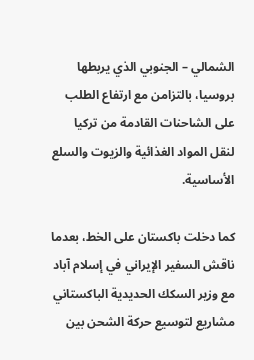الشمالي – الجنوبي الذي يربطها بروسيا، بالتزامن مع ارتفاع الطلب على الشاحنات القادمة من تركيا لنقل المواد الغذائية والزيوت والسلع الأساسية.

كما دخلت باكستان على الخط، بعدما ناقش السفير الإيراني في إسلام آباد مع وزير السكك الحديدية الباكستاني مشاريع لتوسيع حركة الشحن بين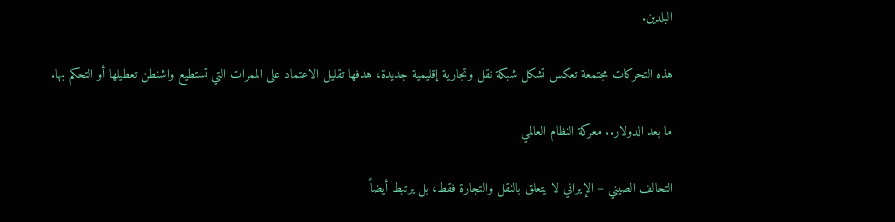البلدين.

هذه التحركات مجتمعة تعكس تشكل شبكة نقل وتجارية إقليمية جديدة، هدفها تقليل الاعتماد على الممرات التي تستطيع واشنطن تعطيلها أو التحكم بها.

ما بعد الدولار.. معركة النظام العالمي

التحالف الصيني – الإيراني لا يتعلق بالنقل والتجارة فقط، بل يرتبط أيضاً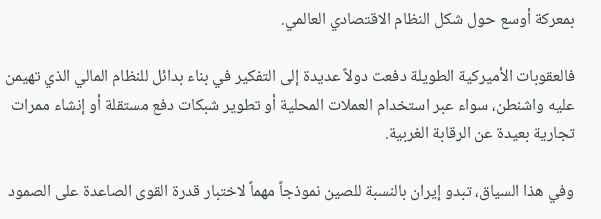بمعركة أوسع حول شكل النظام الاقتصادي العالمي.

فالعقوبات الأميركية الطويلة دفعت دولاً عديدة إلى التفكير في بناء بدائل للنظام المالي الذي تهيمن عليه واشنطن، سواء عبر استخدام العملات المحلية أو تطوير شبكات دفع مستقلة أو إنشاء ممرات تجارية بعيدة عن الرقابة الغربية.

وفي هذا السياق، تبدو إيران بالنسبة للصين نموذجاً مهماً لاختبار قدرة القوى الصاعدة على الصمود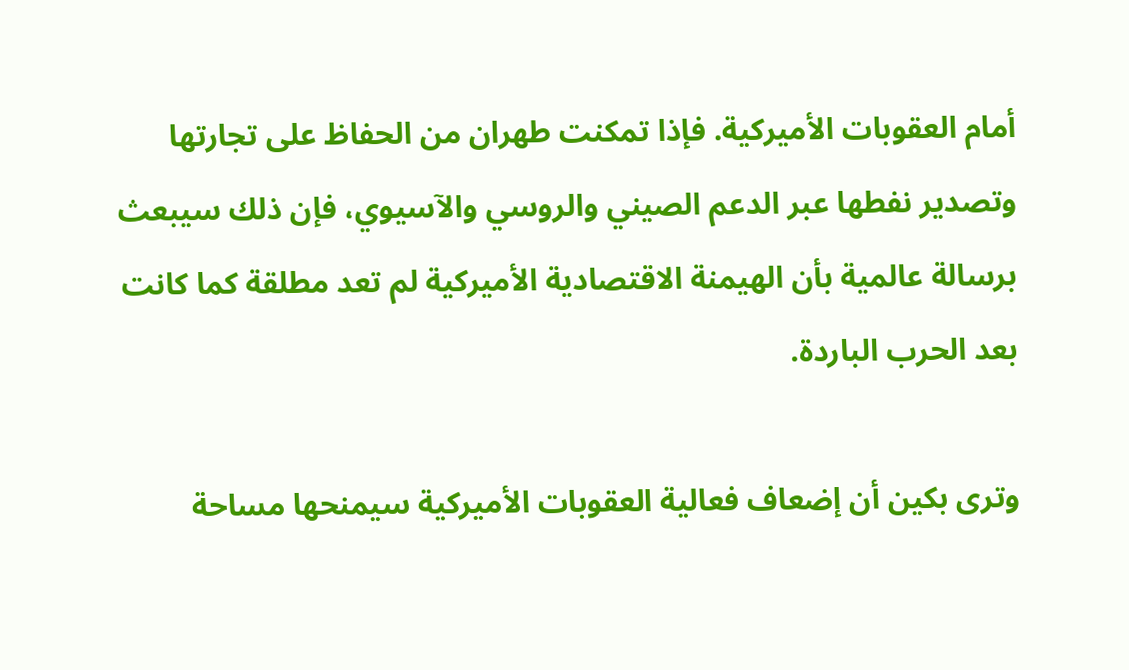أمام العقوبات الأميركية. فإذا تمكنت طهران من الحفاظ على تجارتها وتصدير نفطها عبر الدعم الصيني والروسي والآسيوي، فإن ذلك سيبعث برسالة عالمية بأن الهيمنة الاقتصادية الأميركية لم تعد مطلقة كما كانت بعد الحرب الباردة.

وترى بكين أن إضعاف فعالية العقوبات الأميركية سيمنحها مساحة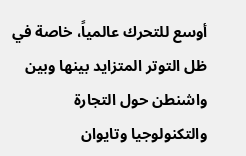أوسع للتحرك عالمياً، خاصة في ظل التوتر المتزايد بينها وبين واشنطن حول التجارة والتكنولوجيا وتايوان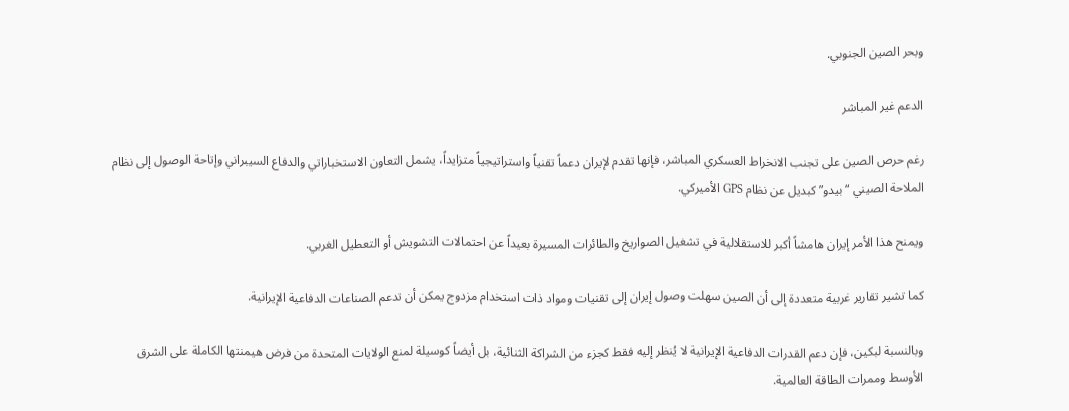وبحر الصين الجنوبي.

الدعم غير المباشر

رغم حرص الصين على تجنب الانخراط العسكري المباشر، فإنها تقدم لإيران دعماً تقنياً واستراتيجياً متزايداً، يشمل التعاون الاستخباراتي والدفاع السيبراني وإتاحة الوصول إلى نظام الملاحة الصيني “بيدو” كبديل عن نظام GPS الأميركي.

ويمنح هذا الأمر إيران هامشاً أكبر للاستقلالية في تشغيل الصواريخ والطائرات المسيرة بعيداً عن احتمالات التشويش أو التعطيل الغربي.

كما تشير تقارير غربية متعددة إلى أن الصين سهلت وصول إيران إلى تقنيات ومواد ذات استخدام مزدوج يمكن أن تدعم الصناعات الدفاعية الإيرانية.

وبالنسبة لبكين، فإن دعم القدرات الدفاعية الإيرانية لا يُنظر إليه فقط كجزء من الشراكة الثنائية، بل أيضاً كوسيلة لمنع الولايات المتحدة من فرض هيمنتها الكاملة على الشرق الأوسط وممرات الطاقة العالمية.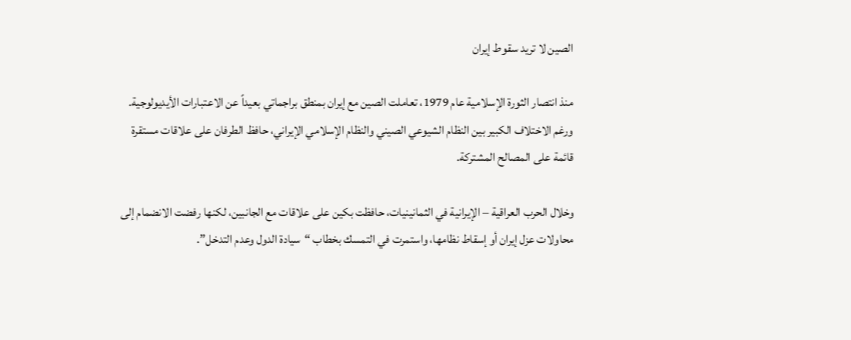الصين لا تريد سقوط إيران

منذ انتصار الثورة الإسلامية عام 1979، تعاملت الصين مع إيران بمنطق براجماتي بعيداً عن الاعتبارات الأيديولوجية. ورغم الاختلاف الكبير بين النظام الشيوعي الصيني والنظام الإسلامي الإيراني، حافظ الطرفان على علاقات مستقرة قائمة على المصالح المشتركة.

وخلال الحرب العراقية – الإيرانية في الثمانينيات، حافظت بكين على علاقات مع الجانبين، لكنها رفضت الانضمام إلى محاولات عزل إيران أو إسقاط نظامها، واستمرت في التمسك بخطاب “سيادة الدول وعدم التدخل”.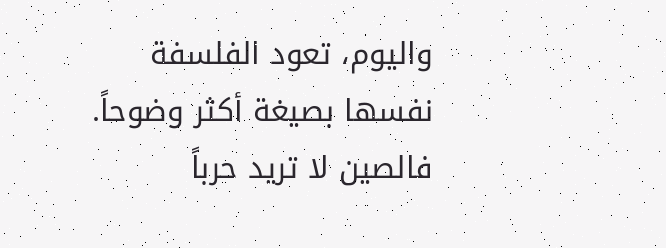واليوم، تعود الفلسفة نفسها بصيغة أكثر وضوحاً. فالصين لا تريد حرباً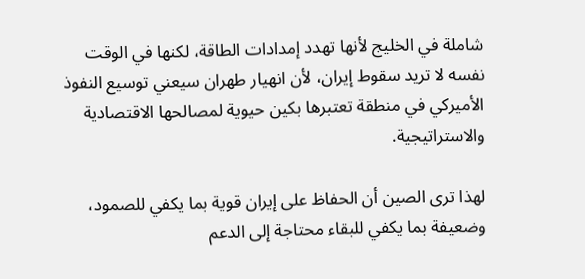شاملة في الخليج لأنها تهدد إمدادات الطاقة، لكنها في الوقت نفسه لا تريد سقوط إيران، لأن انهيار طهران سيعني توسيع النفوذ الأميركي في منطقة تعتبرها بكين حيوية لمصالحها الاقتصادية والاستراتيجية.

لهذا ترى الصين أن الحفاظ على إيران قوية بما يكفي للصمود، وضعيفة بما يكفي للبقاء محتاجة إلى الدعم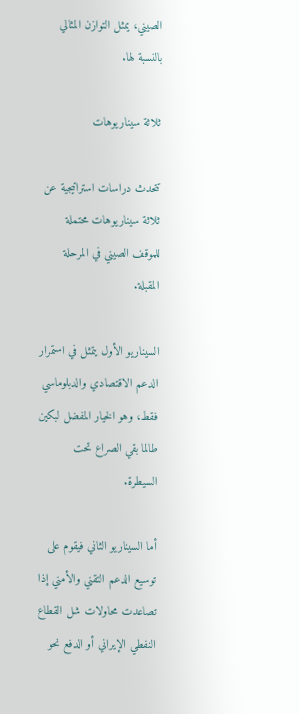الصيني، يمثل التوازن المثالي بالنسبة لها.

ثلاثة سيناريوهات

تتحدث دراسات استراتيجية عن ثلاثة سيناريوهات محتملة للموقف الصيني في المرحلة المقبلة.

السيناريو الأول يتمثل في استمرار الدعم الاقتصادي والدبلوماسي فقط، وهو الخيار المفضل لبكين طالما بقي الصراع تحت السيطرة.

أما السيناريو الثاني فيقوم على توسيع الدعم التقني والأمني إذا تصاعدت محاولات شل القطاع النفطي الإيراني أو الدفع نحو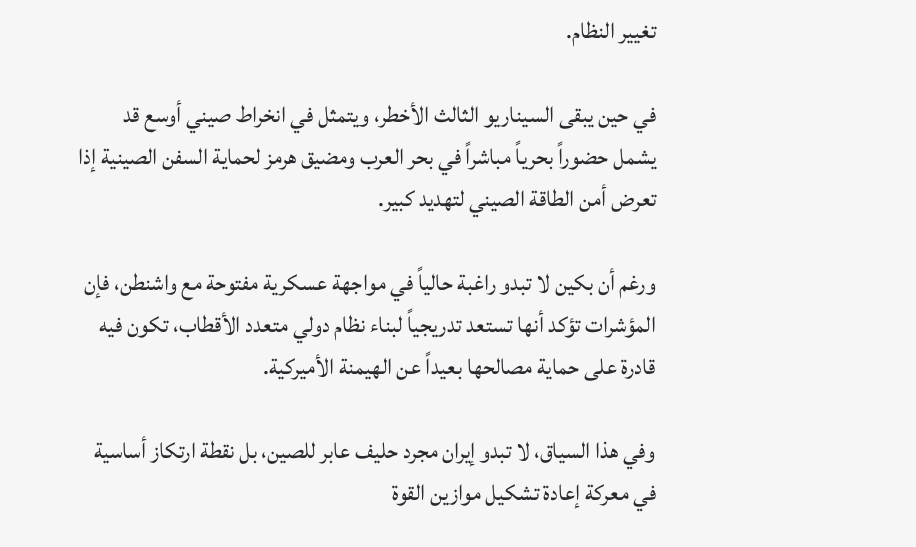تغيير النظام.

في حين يبقى السيناريو الثالث الأخطر، ويتمثل في انخراط صيني أوسع قد يشمل حضوراً بحرياً مباشراً في بحر العرب ومضيق هرمز لحماية السفن الصينية إذا تعرض أمن الطاقة الصيني لتهديد كبير.

ورغم أن بكين لا تبدو راغبة حالياً في مواجهة عسكرية مفتوحة مع واشنطن، فإن المؤشرات تؤكد أنها تستعد تدريجياً لبناء نظام دولي متعدد الأقطاب، تكون فيه قادرة على حماية مصالحها بعيداً عن الهيمنة الأميركية.

وفي هذا السياق، لا تبدو إيران مجرد حليف عابر للصين، بل نقطة ارتكاز أساسية في معركة إعادة تشكيل موازين القوة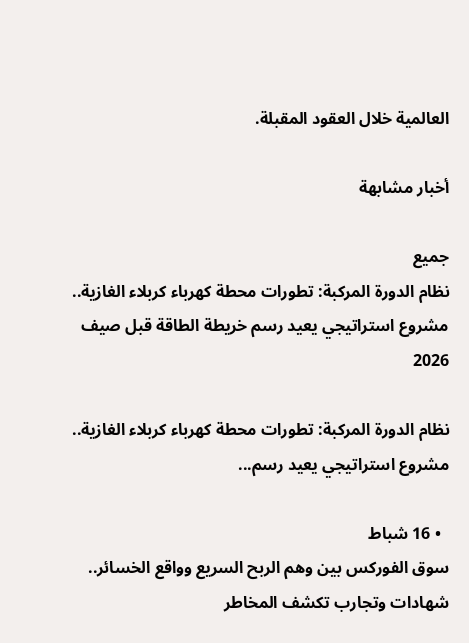العالمية خلال العقود المقبلة.

أخبار مشابهة

جميع
نظام الدورة المركبة: تطورات محطة كهرباء كربلاء الغازية.. مشروع استراتيجي يعيد رسم خريطة الطاقة قبل صيف 2026

نظام الدورة المركبة: تطورات محطة كهرباء كربلاء الغازية.. مشروع استراتيجي يعيد رسم...

  • 16 شباط
سوق الفوركس بين وهم الربح السريع وواقع الخسائر.. شهادات وتجارب تكشف المخاطر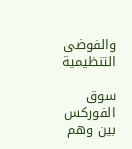والفوضى التنظيمية

سوق الفوركس بين وهم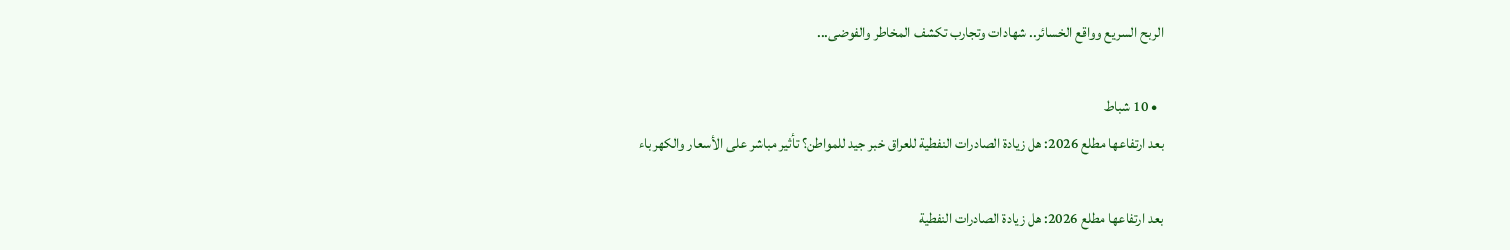الربح السريع وواقع الخسائر.. شهادات وتجارب تكشف المخاطر والفوضى...

  • 10 شباط
بعد ارتفاعها مطلع 2026: هل زيادة الصادرات النفطية للعراق خبر جيد للمواطن؟ تأثير مباشر على الأسعار والكهرباء

بعد ارتفاعها مطلع 2026: هل زيادة الصادرات النفطية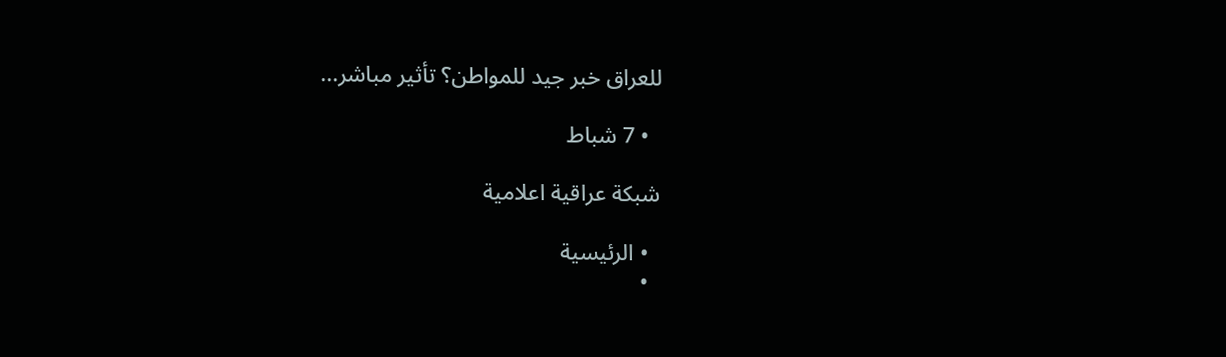للعراق خبر جيد للمواطن؟ تأثير مباشر...

  • 7 شباط

شبكة عراقية اعلامية

  • الرئيسية
  •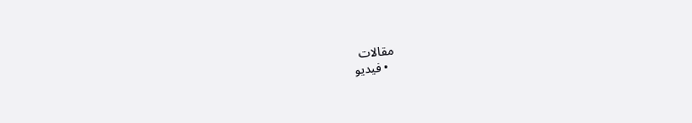مقالات
  • فيديو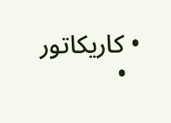• كاريكاتور
  •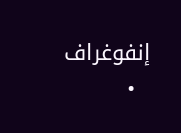إنفوغراف
  •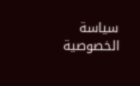سياسة الخصوصية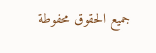جميع الحقوق محفوطة